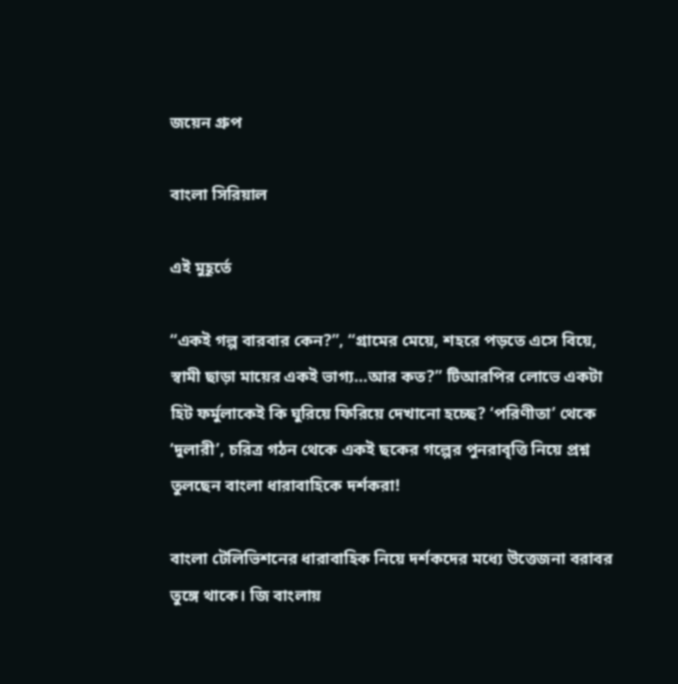জয়েন গ্রুপ

বাংলা সিরিয়াল

এই মুহূর্তে

“একই গল্প বারবার কেন?”, “গ্রামের মেয়ে, শহরে পড়তে এসে বিয়ে, স্বামী ছাড়া মায়ের একই ভাগ্য…আর কত?” টিআরপির লোভে একটা হিট ফর্মুলাকেই কি ঘুরিয়ে ফিরিয়ে দেখানো হচ্ছে? ‘পরিণীতা’ থেকে ‘দুলারী’, চরিত্র গঠন থেকে একই ছকের গল্পের পুনরাবৃত্তি নিয়ে প্রশ্ন তুলছেন বাংলা ধারাবাহিকে দর্শকরা!

বাংলা টেলিভিশনের ধারাবাহিক নিয়ে দর্শকদের মধ্যে উত্তেজনা বরাবর তুঙ্গে থাকে। জি বাংলায়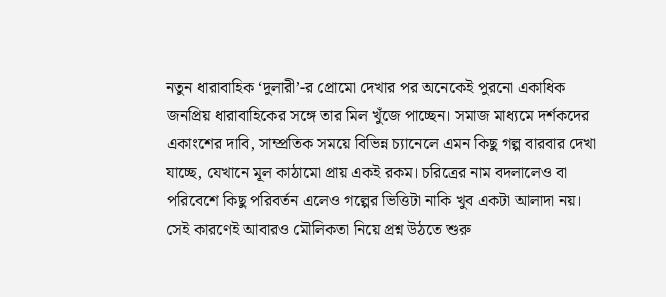নতুন ধারাবাহিক ‘দুলারী’-র প্রোমো দেখার পর অনেকেই পুরনো একাধিক জনপ্রিয় ধারাবাহিকের সঙ্গে তার মিল খুঁজে পাচ্ছেন। সমাজ মাধ্যমে দর্শকদের একাংশের দাবি, সাম্প্রতিক সময়ে বিভিন্ন চ্যানেলে এমন কিছু গল্প বারবার দেখা যাচ্ছে, যেখানে মূল কাঠামো প্রায় একই রকম। চরিত্রের নাম বদলালেও বা পরিবেশে কিছু পরিবর্তন এলেও গল্পের ভিত্তিটা নাকি খুব একটা আলাদা নয়। সেই কারণেই আবারও মৌলিকতা নিয়ে প্রশ্ন উঠতে শুরু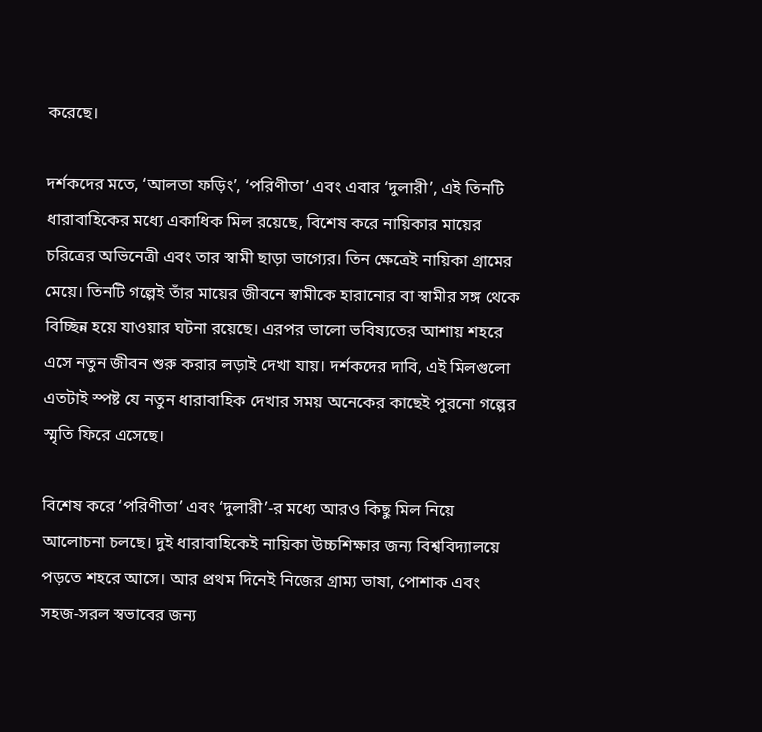করেছে।

দর্শকদের মতে, ‘আলতা ফড়িং’, ‘পরিণীতা’ এবং এবার ‘দুলারী’, এই তিনটি ধারাবাহিকের মধ্যে একাধিক মিল রয়েছে, বিশেষ করে নায়িকার মায়ের চরিত্রের অভিনেত্রী এবং তার স্বামী ছাড়া ভাগ্যের। তিন ক্ষেত্রেই নায়িকা গ্রামের মেয়ে। তিনটি গল্পেই তাঁর মায়ের জীবনে স্বামীকে হারানোর বা স্বামীর সঙ্গ থেকে বিচ্ছিন্ন হয়ে যাওয়ার ঘটনা রয়েছে। এরপর ভালো ভবিষ্যতের আশায় শহরে এসে নতুন জীবন শুরু করার লড়াই দেখা যায়। দর্শকদের দাবি, এই মিলগুলো এতটাই স্পষ্ট যে নতুন ধারাবাহিক দেখার সময় অনেকের কাছেই পুরনো গল্পের স্মৃতি ফিরে এসেছে।

বিশেষ করে ‘পরিণীতা’ এবং ‘দুলারী’-র মধ্যে আরও কিছু মিল নিয়ে আলোচনা চলছে। দুই ধারাবাহিকেই নায়িকা উচ্চশিক্ষার জন্য বিশ্ববিদ্যালয়ে পড়তে শহরে আসে। আর প্রথম দিনেই নিজের গ্রাম্য ভাষা, পোশাক এবং সহজ-সরল স্বভাবের জন্য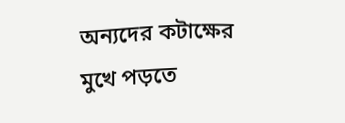অন্যদের কটাক্ষের মুখে পড়তে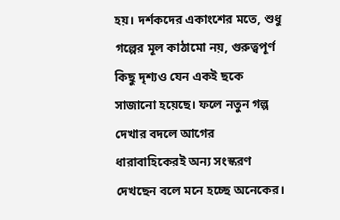হয়। দর্শকদের একাংশের মতে, শুধু গল্পের মূল কাঠামো নয়, গুরুত্বপূর্ণ কিছু দৃশ্যও যেন একই ছকে সাজানো হয়েছে। ফলে নতুন গল্প দেখার বদলে আগের ধারাবাহিকেরই অন্য সংস্করণ দেখছেন বলে মনে হচ্ছে অনেকের।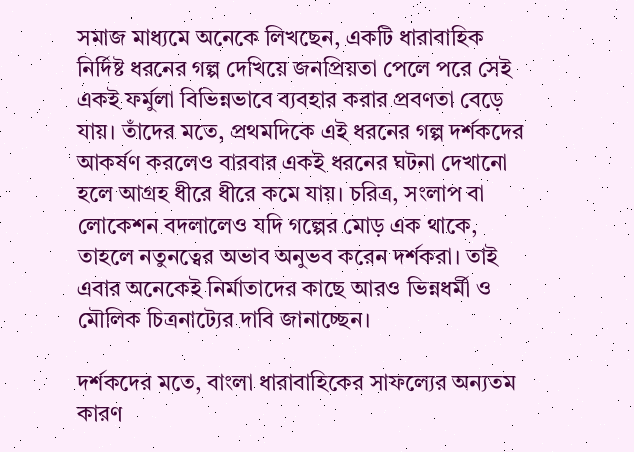সমাজ মাধ্যমে অনেকে লিখছেন, একটি ধারাবাহিক নির্দিষ্ট ধরনের গল্প দেখিয়ে জনপ্রিয়তা পেলে পরে সেই একই ফর্মুলা বিভিন্নভাবে ব্যবহার করার প্রবণতা বেড়ে যায়। তাঁদের মতে, প্রথমদিকে এই ধরনের গল্প দর্শকদের আকর্ষণ করলেও বারবার একই ধরনের ঘটনা দেখানো হলে আগ্রহ ধীরে ধীরে কমে যায়। চরিত্র, সংলাপ বা লোকেশন বদলালেও যদি গল্পের মোড় এক থাকে, তাহলে নতুনত্বের অভাব অনুভব করেন দর্শকরা। তাই এবার অনেকেই নির্মাতাদের কাছে আরও ভিন্নধর্মী ও মৌলিক চিত্রনাট্যের দাবি জানাচ্ছেন।

দর্শকদের মতে, বাংলা ধারাবাহিকের সাফল্যের অন্যতম কারণ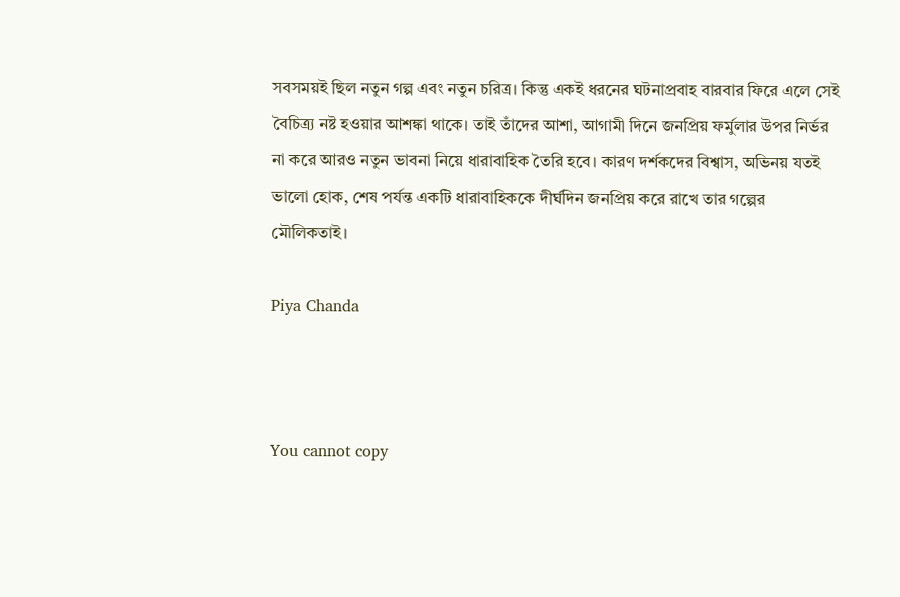সবসময়ই ছিল নতুন গল্প এবং নতুন চরিত্র। কিন্তু একই ধরনের ঘটনাপ্রবাহ বারবার ফিরে এলে সেই বৈচিত্র্য নষ্ট হওয়ার আশঙ্কা থাকে। তাই তাঁদের আশা, আগামী দিনে জনপ্রিয় ফর্মুলার উপর নির্ভর না করে আরও নতুন ভাবনা নিয়ে ধারাবাহিক তৈরি হবে। কারণ দর্শকদের বিশ্বাস, অভিনয় যতই ভালো হোক, শেষ পর্যন্ত একটি ধারাবাহিককে দীর্ঘদিন জনপ্রিয় করে রাখে তার গল্পের মৌলিকতাই।

Piya Chanda



You cannot copy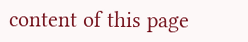content of this page